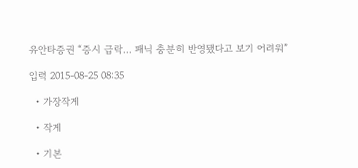유안타증권 “증시 급락… 패닉 충분히 반영됐다고 보기 어려워”

입력 2015-08-25 08:35

  • 가장작게

  • 작게

  • 기본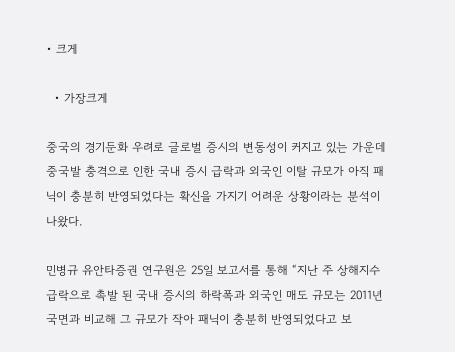• 크게

  • 가장크게

중국의 경기둔화 우려로 글로벌 증시의 변동성이 커지고 있는 가운데 중국발 충격으로 인한 국내 증시 급락과 외국인 이탈 규모가 아직 패닉이 충분히 반영되었다는 확신을 가지기 어려운 상황이라는 분석이 나왔다.

민병규 유안타증권 연구원은 25일 보고서를 통해 “지난 주 상해지수 급락으로 촉발 된 국내 증시의 하락폭과 외국인 매도 규모는 2011년 국면과 비교해 그 규모가 작아 패닉이 충분히 반영되었다고 보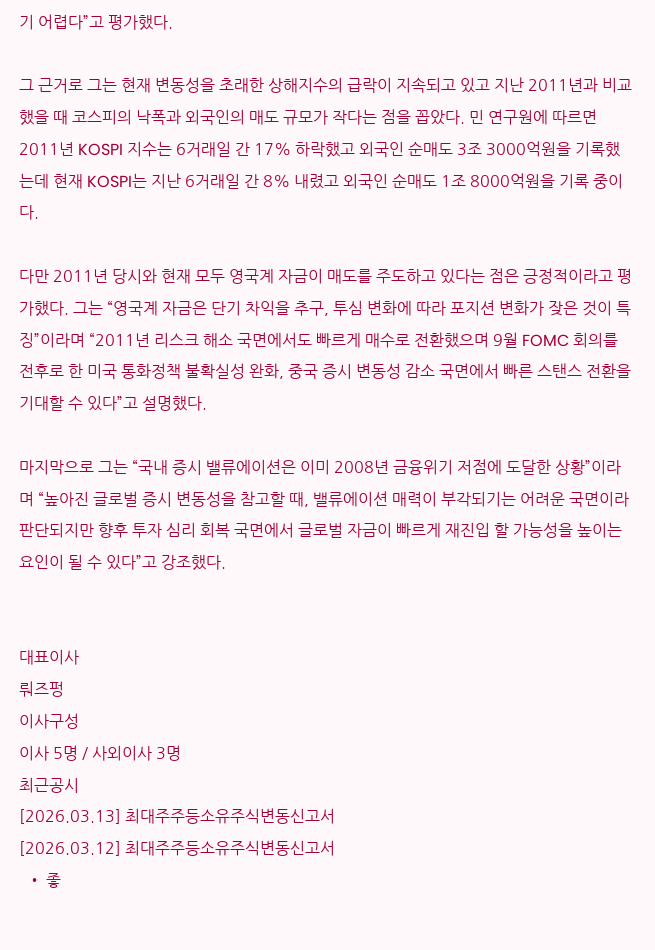기 어렵다”고 평가했다.

그 근거로 그는 현재 변동성을 초래한 상해지수의 급락이 지속되고 있고 지난 2011년과 비교했을 때 코스피의 낙폭과 외국인의 매도 규모가 작다는 점을 꼽았다. 민 연구원에 따르면 2011년 KOSPI 지수는 6거래일 간 17% 하락했고 외국인 순매도 3조 3000억원을 기록했는데 현재 KOSPI는 지난 6거래일 간 8% 내렸고 외국인 순매도 1조 8000억원을 기록 중이다.

다만 2011년 당시와 현재 모두 영국계 자금이 매도를 주도하고 있다는 점은 긍정적이라고 평가했다. 그는 “영국계 자금은 단기 차익을 추구, 투심 변화에 따라 포지션 변화가 잦은 것이 특징”이라며 “2011년 리스크 해소 국면에서도 빠르게 매수로 전환했으며 9월 FOMC 회의를 전후로 한 미국 통화정책 불확실성 완화, 중국 증시 변동성 감소 국면에서 빠른 스탠스 전환을 기대할 수 있다”고 설명했다.

마지막으로 그는 “국내 증시 밸류에이션은 이미 2008년 금융위기 저점에 도달한 상황”이라며 “높아진 글로벌 증시 변동성을 참고할 때, 밸류에이션 매력이 부각되기는 어려운 국면이라 판단되지만 향후 투자 심리 회복 국면에서 글로벌 자금이 빠르게 재진입 할 가능성을 높이는 요인이 될 수 있다”고 강조했다.


대표이사
뤄즈펑
이사구성
이사 5명 / 사외이사 3명
최근공시
[2026.03.13] 최대주주등소유주식변동신고서
[2026.03.12] 최대주주등소유주식변동신고서
  • 좋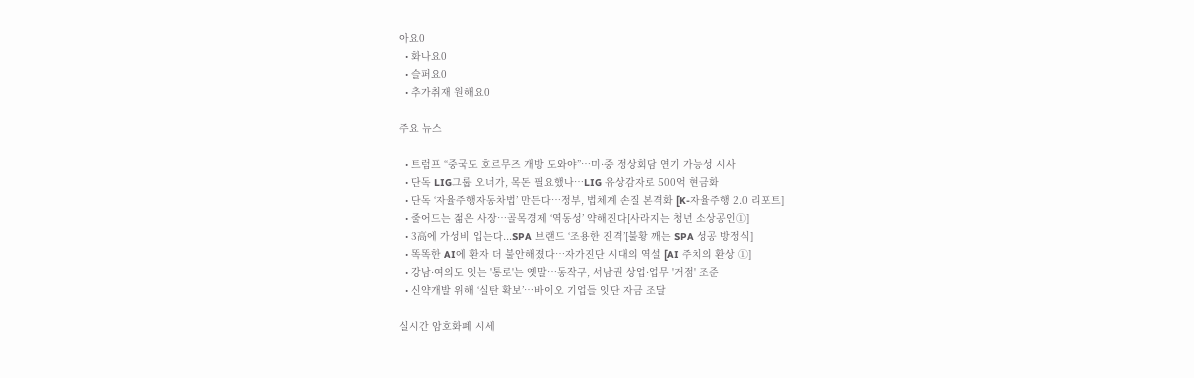아요0
  • 화나요0
  • 슬퍼요0
  • 추가취재 원해요0

주요 뉴스

  • 트럼프 “중국도 호르무즈 개방 도와야”…미·중 정상회담 연기 가능성 시사
  • 단독 LIG그룹 오너가, 목돈 필요했나…LIG 유상감자로 500억 현금화
  • 단독 ‘자율주행자동차법’ 만든다…정부, 법체계 손질 본격화 [K-자율주행 2.0 리포트]
  • 줄어드는 젊은 사장…골목경제 ‘역동성’ 약해진다[사라지는 청년 소상공인①]
  • 3高에 가성비 입는다...SPA 브랜드 ‘조용한 진격’[불황 깨는 SPA 성공 방정식]
  • 똑똑한 AI에 환자 더 불안해졌다…자가진단 시대의 역설 [AI 주치의 환상 ①]
  • 강남·여의도 잇는 '통로'는 옛말⋯동작구, 서남권 상업·업무 '거점' 조준
  • 신약개발 위해 ‘실탄 확보’…바이오 기업들 잇단 자금 조달

실시간 암호화폐 시세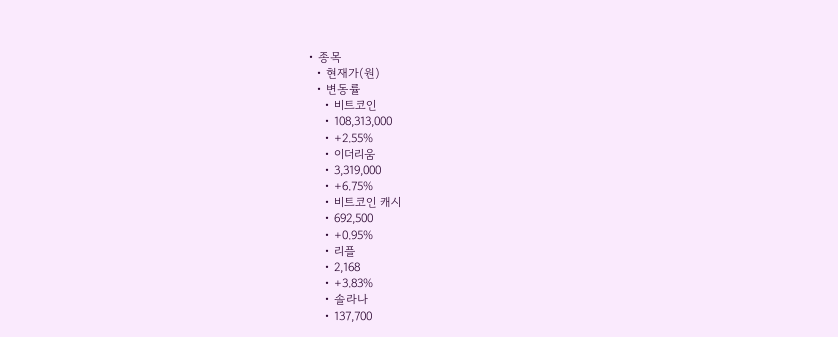• 종목
  • 현재가(원)
  • 변동률
    • 비트코인
    • 108,313,000
    • +2.55%
    • 이더리움
    • 3,319,000
    • +6.75%
    • 비트코인 캐시
    • 692,500
    • +0.95%
    • 리플
    • 2,168
    • +3.83%
    • 솔라나
    • 137,700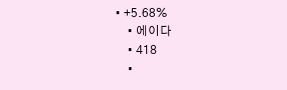• +5.68%
    • 에이다
    • 418
    •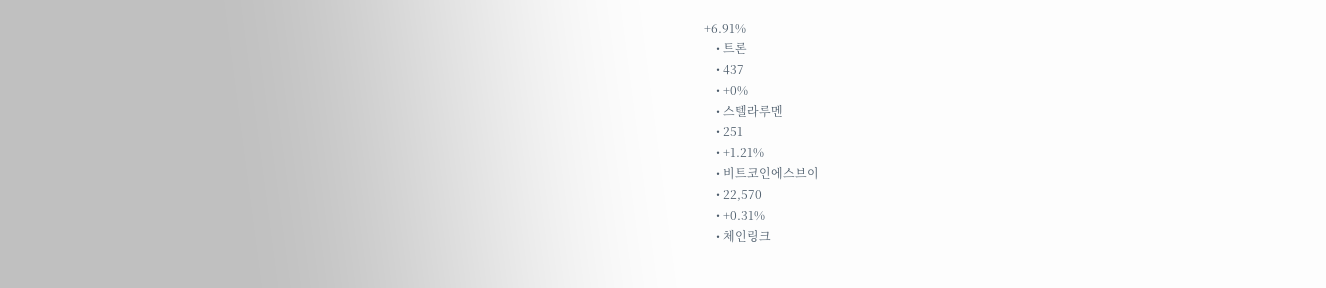+6.91%
    • 트론
    • 437
    • +0%
    • 스텔라루멘
    • 251
    • +1.21%
    • 비트코인에스브이
    • 22,570
    • +0.31%
    • 체인링크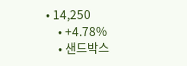• 14,250
    • +4.78%
    • 샌드박스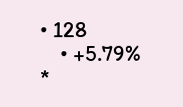• 128
    • +5.79%
*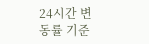24시간 변동률 기준